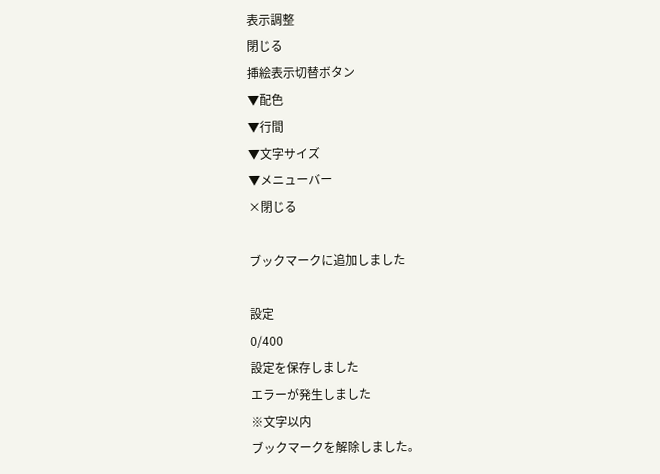表示調整
閉じる
挿絵表示切替ボタン
▼配色
▼行間
▼文字サイズ
▼メニューバー
×閉じる

ブックマークに追加しました

設定
0/400
設定を保存しました
エラーが発生しました
※文字以内
ブックマークを解除しました。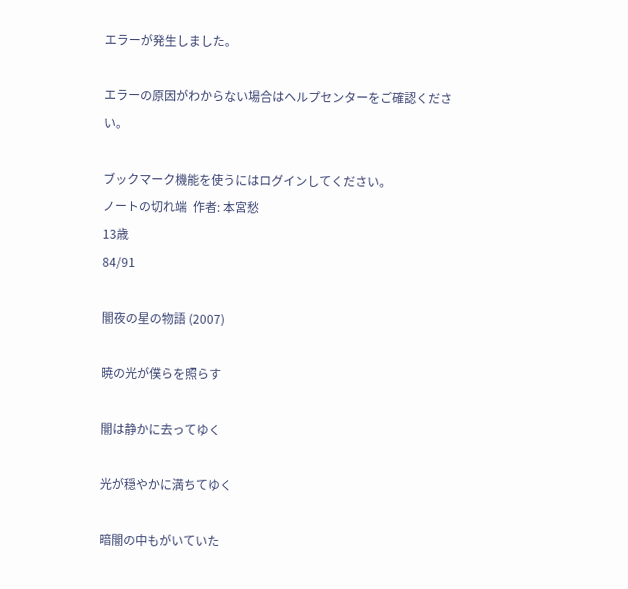エラーが発生しました。

エラーの原因がわからない場合はヘルプセンターをご確認ください。

ブックマーク機能を使うにはログインしてください。
ノートの切れ端  作者: 本宮愁
13歳
84/91

闇夜の星の物語 (2007)

暁の光が僕らを照らす

闇は静かに去ってゆく

光が穏やかに満ちてゆく

暗闇の中もがいていた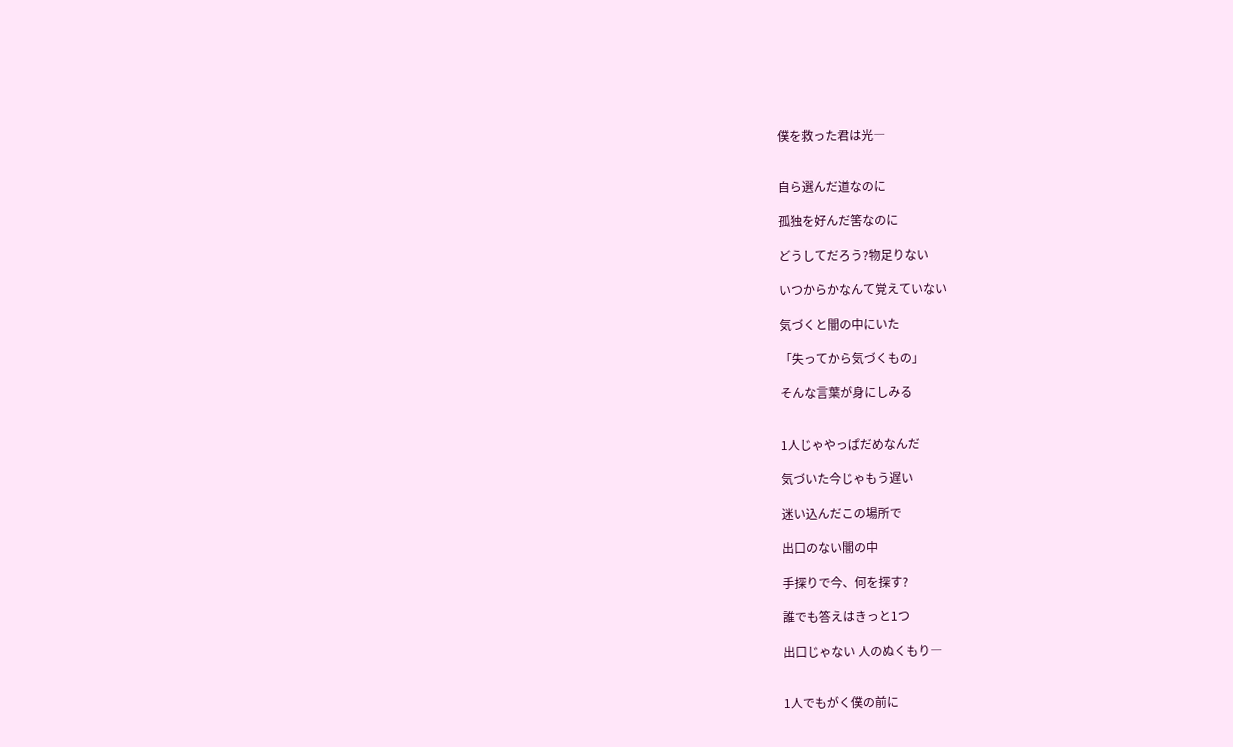僕を救った君は光―


自ら選んだ道なのに

孤独を好んだ筈なのに

どうしてだろう?物足りない

いつからかなんて覚えていない

気づくと闇の中にいた

「失ってから気づくもの」

そんな言葉が身にしみる


1人じゃやっぱだめなんだ

気づいた今じゃもう遅い

迷い込んだこの場所で

出口のない闇の中

手探りで今、何を探す?

誰でも答えはきっと1つ

出口じゃない 人のぬくもり―


1人でもがく僕の前に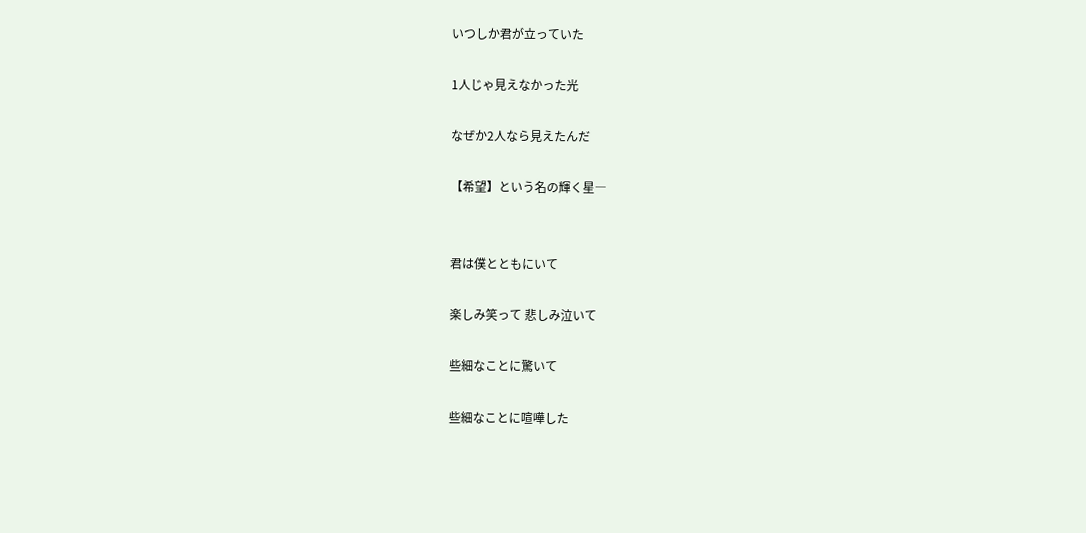いつしか君が立っていた

1人じゃ見えなかった光

なぜか2人なら見えたんだ

【希望】という名の輝く星―


君は僕とともにいて

楽しみ笑って 悲しみ泣いて

些細なことに驚いて

些細なことに喧嘩した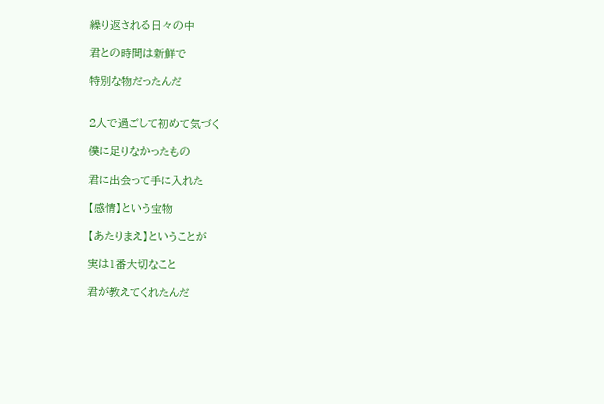繰り返される日々の中

君との時間は新鮮で

特別な物だったんだ


2人で過ごして初めて気づく

僕に足りなかったもの

君に出会って手に入れた

【感情】という宝物

【あたりまえ】ということが

実は1番大切なこと

君が教えてくれたんだ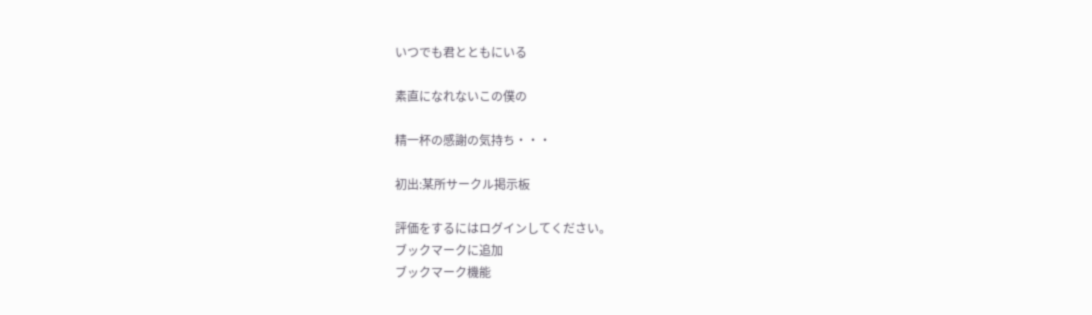いつでも君とともにいる

素直になれないこの僕の

精一杯の感謝の気持ち・・・

初出:某所サークル掲示板

評価をするにはログインしてください。
ブックマークに追加
ブックマーク機能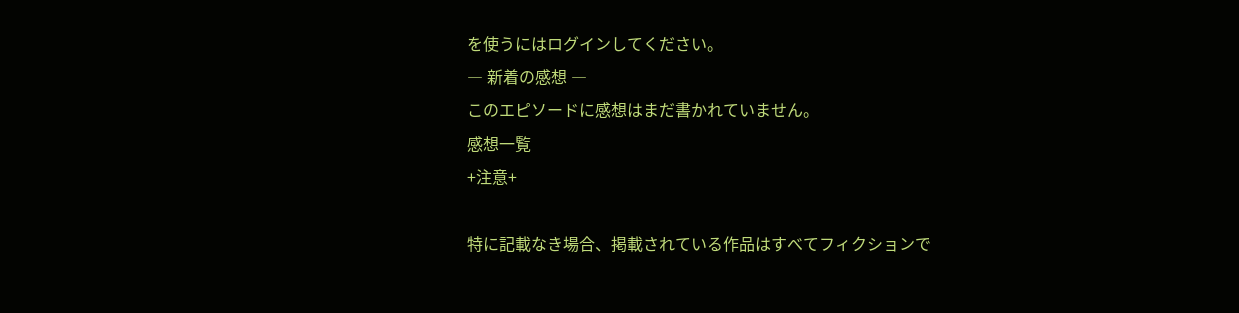を使うにはログインしてください。
― 新着の感想 ―
このエピソードに感想はまだ書かれていません。
感想一覧
+注意+

特に記載なき場合、掲載されている作品はすべてフィクションで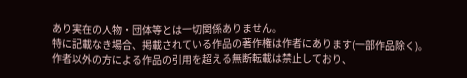あり実在の人物・団体等とは一切関係ありません。
特に記載なき場合、掲載されている作品の著作権は作者にあります(一部作品除く)。
作者以外の方による作品の引用を超える無断転載は禁止しており、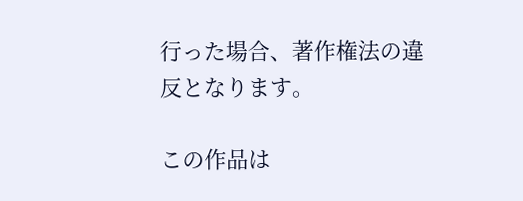行った場合、著作権法の違反となります。

この作品は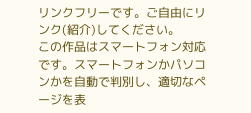リンクフリーです。ご自由にリンク(紹介)してください。
この作品はスマートフォン対応です。スマートフォンかパソコンかを自動で判別し、適切なページを表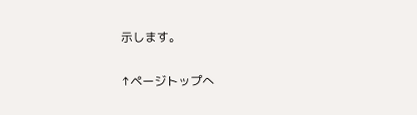示します。

↑ページトップへ